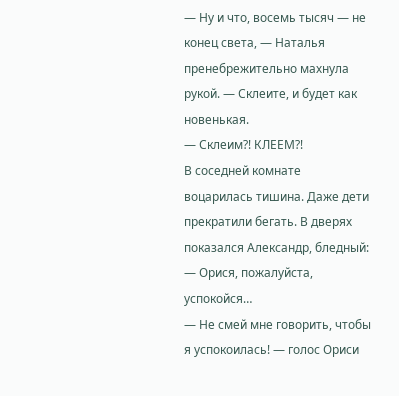— Ну и что, восемь тысяч — не конец света, — Наталья пренебрежительно махнула рукой. — Склеите, и будет как новенькая.
— Склеим?! КЛЕЕМ?!
В соседней комнате воцарилась тишина. Даже дети прекратили бегать. В дверях показался Александр, бледный:
— Орися, пожалуйста, успокойся…
— Не смей мне говорить, чтобы я успокоилась! — голос Ориси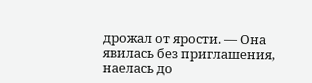дрожал от ярости. — Она явилась без приглашения, наелась до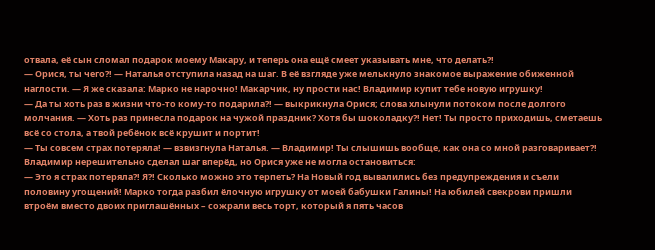отвала, её сын сломал подарок моему Макару, и теперь она ещё смеет указывать мне, что делать?!
— Орися, ты чего?! — Наталья отступила назад на шаг. В её взгляде уже мелькнуло знакомое выражение обиженной наглости. — Я же сказала: Марко не нарочно! Макарчик, ну прости нас! Владимир купит тебе новую игрушку!
— Да ты хоть раз в жизни что-то кому-то подарила?! — выкрикнула Орися; слова хлынули потоком после долгого молчания. — Хоть раз принесла подарок на чужой праздник? Хотя бы шоколадку?! Нет! Ты просто приходишь, сметаешь всё со стола, а твой ребёнок всё крушит и портит!
— Ты совсем страх потеряла! — взвизгнула Наталья. — Владимир! Ты слышишь вообще, как она со мной разговаривает?!
Владимир нерешительно сделал шаг вперёд, но Орися уже не могла остановиться:
— Это я страх потеряла?! Я?! Сколько можно это терпеть? На Новый год вывалились без предупреждения и съели половину угощений! Марко тогда разбил ёлочную игрушку от моей бабушки Галины! На юбилей свекрови пришли втроём вместо двоих приглашённых – сожрали весь торт, который я пять часов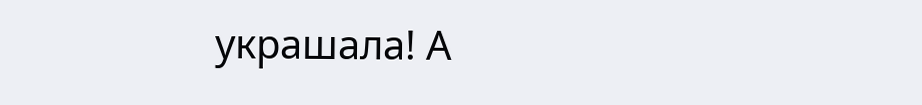украшала! А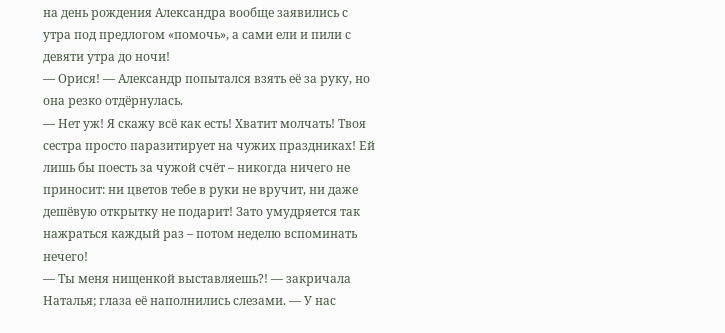на день рождения Александра вообще заявились с утра под предлогом «помочь», а сами ели и пили с девяти утра до ночи!
— Орися! — Александр попытался взять её за руку, но она резко отдёрнулась.
— Нет уж! Я скажу всё как есть! Хватит молчать! Твоя сестра просто паразитирует на чужих праздниках! Ей лишь бы поесть за чужой счёт – никогда ничего не приносит: ни цветов тебе в руки не вручит, ни даже дешёвую открытку не подарит! Зато умудряется так нажраться каждый раз – потом неделю вспоминать нечего!
— Ты меня нищенкой выставляешь?! — закричала Наталья; глаза её наполнились слезами. — У нас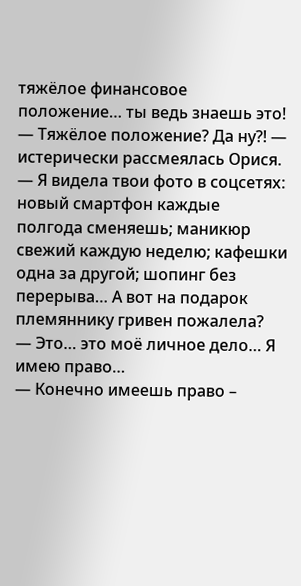тяжёлое финансовое положение… ты ведь знаешь это!
— Тяжёлое положение? Да ну?! — истерически рассмеялась Орися. — Я видела твои фото в соцсетях: новый смартфон каждые полгода сменяешь; маникюр свежий каждую неделю; кафешки одна за другой; шопинг без перерыва… А вот на подарок племяннику гривен пожалела?
— Это… это моё личное дело… Я имею право…
— Конечно имеешь право –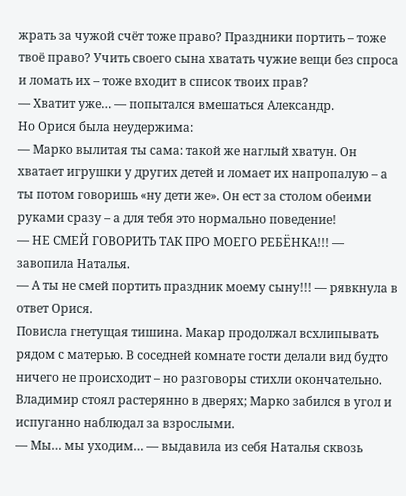жрать за чужой счёт тоже право? Праздники портить – тоже твоё право? Учить своего сына хватать чужие вещи без спроса и ломать их – тоже входит в список твоих прав?
— Хватит уже… — попытался вмешаться Александр.
Но Орися была неудержима:
— Марко вылитая ты сама: такой же наглый хватун. Он хватает игрушки у других детей и ломает их напропалую – а ты потом говоришь «ну дети же». Он ест за столом обеими руками сразу – а для тебя это нормально поведение!
— НЕ СМЕЙ ГОВОРИТЬ ТАК ПРО МОЕГО РЕБЁНКА!!! — завопила Наталья.
— А ты не смей портить праздник моему сыну!!! — рявкнула в ответ Орися.
Повисла гнетущая тишина. Макар продолжал всхлипывать рядом с матерью. В соседней комнате гости делали вид будто ничего не происходит – но разговоры стихли окончательно. Владимир стоял растерянно в дверях; Марко забился в угол и испуганно наблюдал за взрослыми.
— Мы… мы уходим… — выдавила из себя Наталья сквозь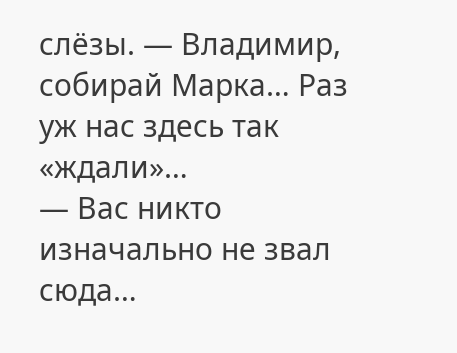слёзы. — Владимир, собирай Марка… Раз уж нас здесь так «ждали»…
— Вас никто изначально не звал сюда…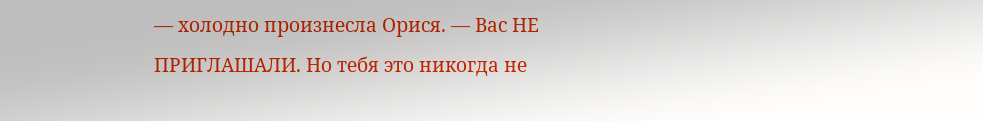— холодно произнесла Орися. — Вас НЕ ПРИГЛАШАЛИ. Но тебя это никогда не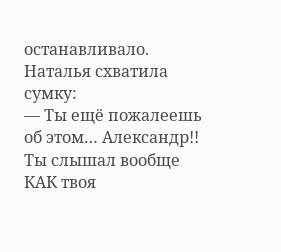останавливало.
Наталья схватила сумку:
— Ты ещё пожалеешь об этом… Александр!! Ты слышал вообще КАК твоя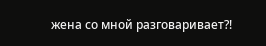жена со мной разговаривает?!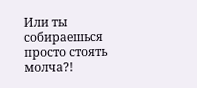Или ты собираешься просто стоять молча?!